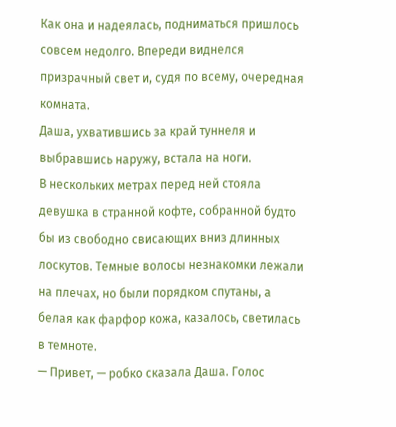Как она и надеялась, подниматься пришлось совсем недолго. Впереди виднелся призрачный свет и, судя по всему, очередная комната.
Даша, ухватившись за край туннеля и выбравшись наружу, встала на ноги.
В нескольких метрах перед ней стояла девушка в странной кофте, собранной будто бы из свободно свисающих вниз длинных лоскутов. Темные волосы незнакомки лежали на плечах, но были порядком спутаны, а белая как фарфор кожа, казалось, светилась в темноте.
— Привет, — робко сказала Даша. Голос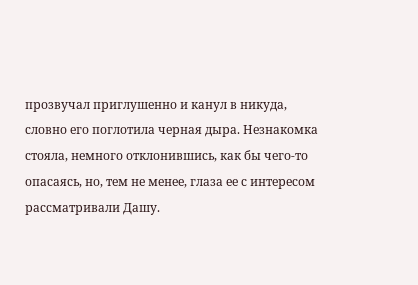прозвучал приглушенно и канул в никуда, словно его поглотила черная дыра. Незнакомка стояла, немного отклонившись, как бы чего-то опасаясь, но, тем не менее, глаза ее с интересом рассматривали Дашу.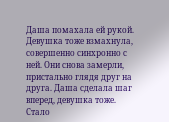Даша помахала ей рукой. Девушка тоже взмахнула, совершенно синхронно с ней. Они снова замерли, пристально глядя друг на друга. Даша сделала шаг вперед, девушка тоже.
Стало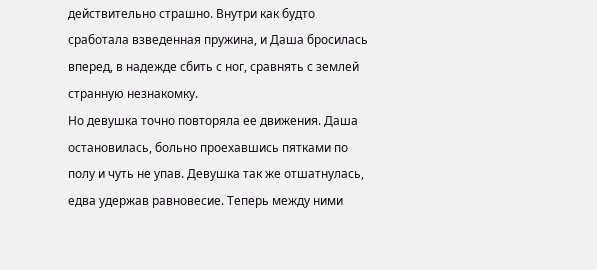действительно страшно. Внутри как будто сработала взведенная пружина, и Даша бросилась вперед, в надежде сбить с ног, сравнять с землей странную незнакомку.
Но девушка точно повторяла ее движения. Даша остановилась, больно проехавшись пятками по полу и чуть не упав. Девушка так же отшатнулась, едва удержав равновесие. Теперь между ними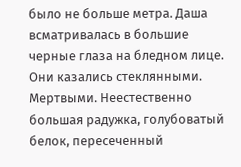было не больше метра. Даша всматривалась в большие черные глаза на бледном лице. Они казались стеклянными. Мертвыми. Неестественно большая радужка, голубоватый белок, пересеченный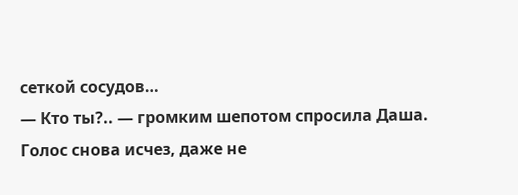сеткой сосудов…
— Кто ты?.. — громким шепотом спросила Даша.
Голос снова исчез, даже не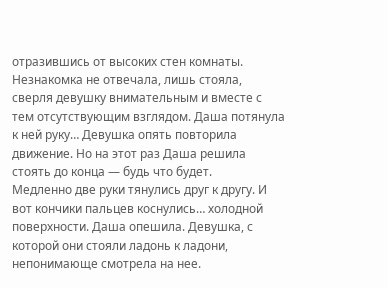отразившись от высоких стен комнаты. Незнакомка не отвечала, лишь стояла, сверля девушку внимательным и вместе с тем отсутствующим взглядом. Даша потянула к ней руку… Девушка опять повторила движение. Но на этот раз Даша решила стоять до конца — будь что будет.
Медленно две руки тянулись друг к другу. И вот кончики пальцев коснулись… холодной поверхности. Даша опешила. Девушка, с которой они стояли ладонь к ладони, непонимающе смотрела на нее.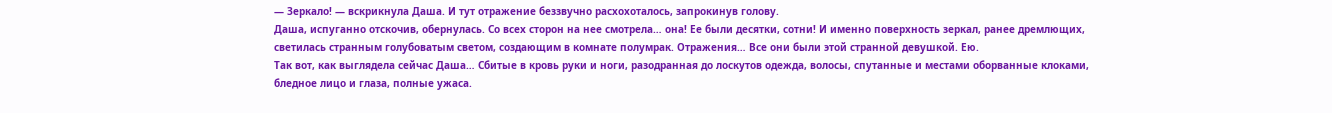— Зеркало! — вскрикнула Даша. И тут отражение беззвучно расхохоталось, запрокинув голову.
Даша, испуганно отскочив, обернулась. Со всех сторон на нее смотрела… она! Ее были десятки, сотни! И именно поверхность зеркал, ранее дремлющих, светилась странным голубоватым светом, создающим в комнате полумрак. Отражения… Все они были этой странной девушкой. Ею.
Так вот, как выглядела сейчас Даша… Сбитые в кровь руки и ноги, разодранная до лоскутов одежда, волосы, спутанные и местами оборванные клоками, бледное лицо и глаза, полные ужаса.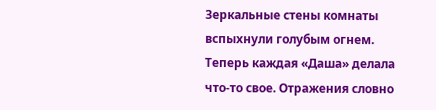Зеркальные стены комнаты вспыхнули голубым огнем. Теперь каждая «Даша» делала что-то свое. Отражения словно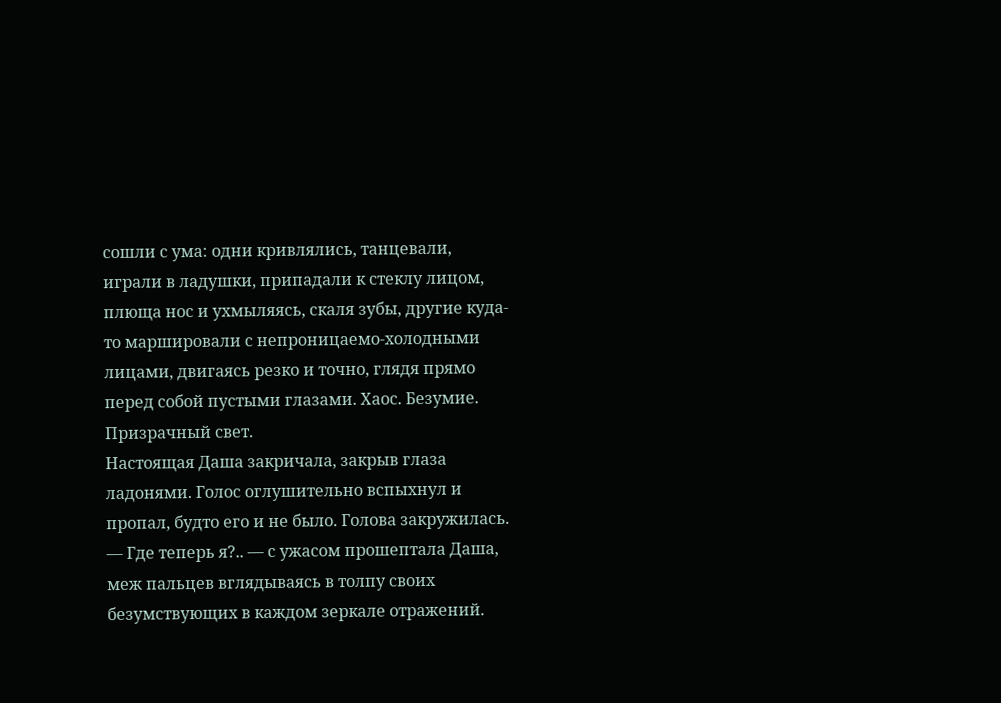сошли с ума: одни кривлялись, танцевали, играли в ладушки, припадали к стеклу лицом, плюща нос и ухмыляясь, скаля зубы, другие куда-то маршировали с непроницаемо-холодными лицами, двигаясь резко и точно, глядя прямо перед собой пустыми глазами. Хаос. Безумие. Призрачный свет.
Настоящая Даша закричала, закрыв глаза ладонями. Голос оглушительно вспыхнул и пропал, будто его и не было. Голова закружилась.
— Где теперь я?.. — с ужасом прошептала Даша, меж пальцев вглядываясь в толпу своих безумствующих в каждом зеркале отражений.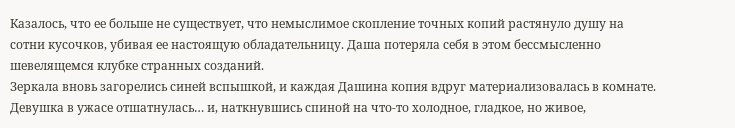Казалось, что ее больше не существует, что немыслимое скопление точных копий растянуло душу на сотни кусочков, убивая ее настоящую обладательницу. Даша потеряла себя в этом бессмысленно шевелящемся клубке странных созданий.
Зеркала вновь загорелись синей вспышкой, и каждая Дашина копия вдруг материализовалась в комнате. Девушка в ужасе отшатнулась… и, наткнувшись спиной на что-то холодное, гладкое, но живое,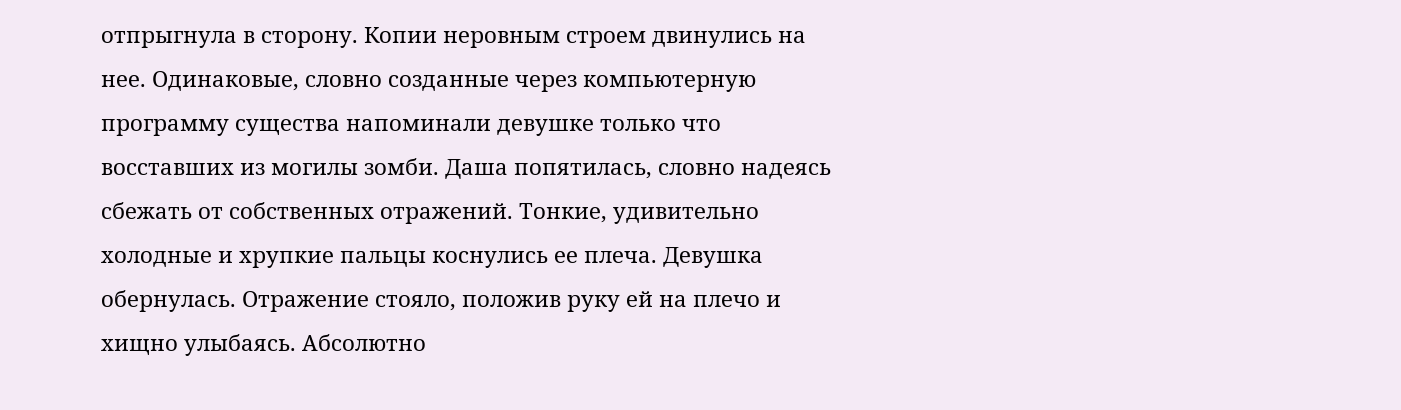отпрыгнула в сторону. Копии неровным строем двинулись на нее. Одинаковые, словно созданные через компьютерную программу существа напоминали девушке только что восставших из могилы зомби. Даша попятилась, словно надеясь сбежать от собственных отражений. Тонкие, удивительно холодные и хрупкие пальцы коснулись ее плеча. Девушка обернулась. Отражение стояло, положив руку ей на плечо и хищно улыбаясь. Абсолютно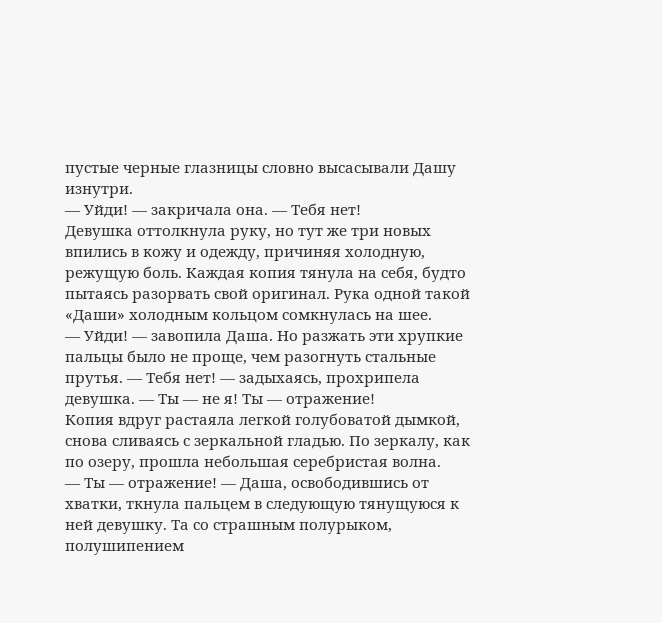пустые черные глазницы словно высасывали Дашу изнутри.
— Уйди! — закричала она. — Тебя нет!
Девушка оттолкнула руку, но тут же три новых впились в кожу и одежду, причиняя холодную, режущую боль. Каждая копия тянула на себя, будто пытаясь разорвать свой оригинал. Рука одной такой «Даши» холодным кольцом сомкнулась на шее.
— Уйди! — завопила Даша. Но разжать эти хрупкие пальцы было не проще, чем разогнуть стальные прутья. — Тебя нет! — задыхаясь, прохрипела девушка. — Ты — не я! Ты — отражение!
Копия вдруг растаяла легкой голубоватой дымкой, снова сливаясь с зеркальной гладью. По зеркалу, как по озеру, прошла небольшая серебристая волна.
— Ты — отражение! — Даша, освободившись от хватки, ткнула пальцем в следующую тянущуюся к ней девушку. Та со страшным полурыком, полушипением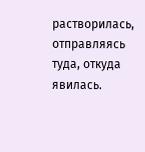растворилась, отправляясь туда, откуда явилась.